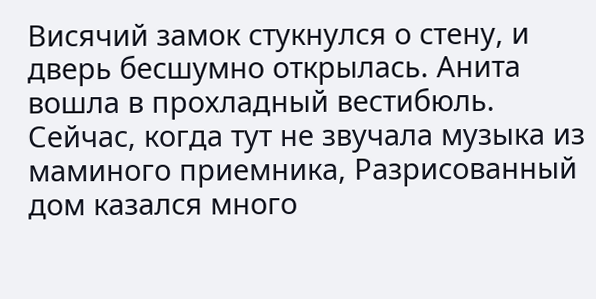Висячий замок стукнулся о стену, и дверь бесшумно открылась. Анита вошла в прохладный вестибюль. Сейчас, когда тут не звучала музыка из маминого приемника, Разрисованный дом казался много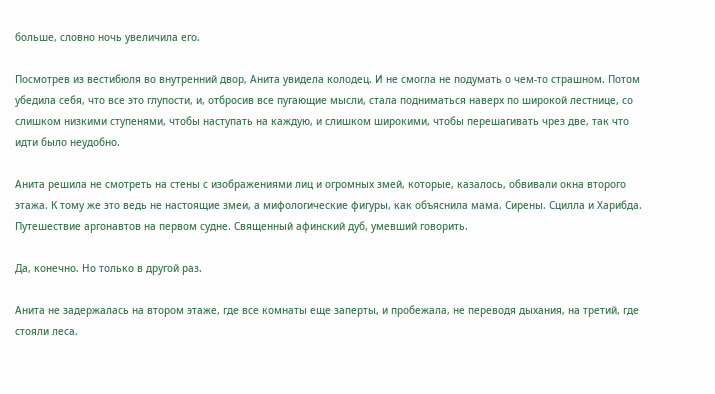больше, словно ночь увеличила его.

Посмотрев из вестибюля во внутренний двор, Анита увидела колодец. И не смогла не подумать о чем-то страшном. Потом убедила себя, что все это глупости, и, отбросив все пугающие мысли, стала подниматься наверх по широкой лестнице, со слишком низкими ступенями, чтобы наступать на каждую, и слишком широкими, чтобы перешагивать чрез две, так что идти было неудобно.

Анита решила не смотреть на стены с изображениями лиц и огромных змей, которые, казалось, обвивали окна второго этажа. К тому же это ведь не настоящие змеи, а мифологические фигуры, как объяснила мама. Сирены. Сцилла и Харибда. Путешествие аргонавтов на первом судне. Священный афинский дуб, умевший говорить.

Да, конечно. Но только в другой раз.

Анита не задержалась на втором этаже, где все комнаты еще заперты, и пробежала, не переводя дыхания, на третий, где стояли леса.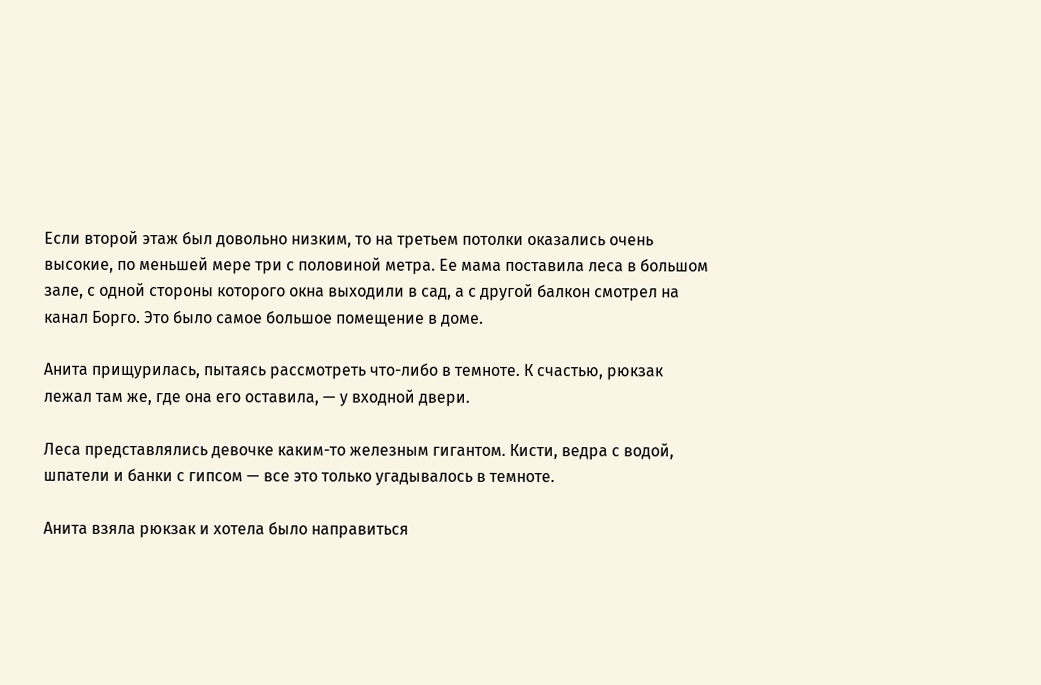Если второй этаж был довольно низким, то на третьем потолки оказались очень высокие, по меньшей мере три с половиной метра. Ее мама поставила леса в большом зале, с одной стороны которого окна выходили в сад, а с другой балкон смотрел на канал Борго. Это было самое большое помещение в доме.

Анита прищурилась, пытаясь рассмотреть что-либо в темноте. К счастью, рюкзак лежал там же, где она его оставила, — у входной двери.

Леса представлялись девочке каким-то железным гигантом. Кисти, ведра с водой, шпатели и банки с гипсом — все это только угадывалось в темноте.

Анита взяла рюкзак и хотела было направиться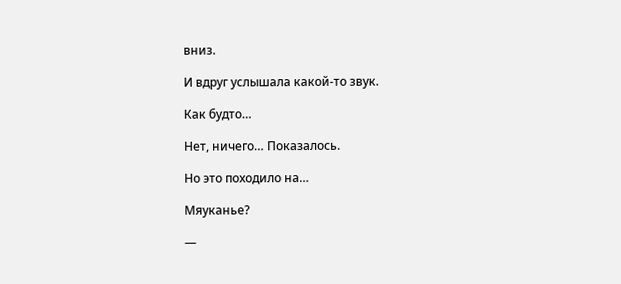вниз.

И вдруг услышала какой-то звук.

Как будто…

Нет, ничего… Показалось.

Но это походило на…

Мяуканье?

—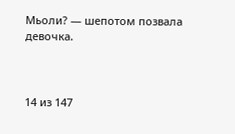Мьоли? — шепотом позвала девочка.



14 из 147